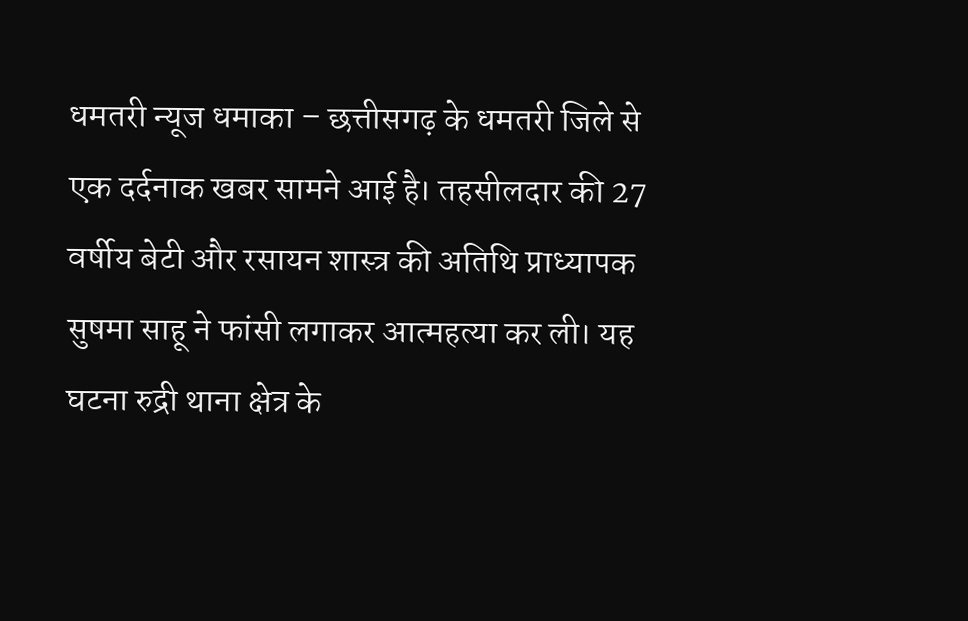धमतरी न्यूज धमाका – छत्तीसगढ़ के धमतरी जिले से एक दर्दनाक खबर सामने आई है। तहसीलदार की 27 वर्षीय बेटी और रसायन शास्त्र की अतिथि प्राध्यापक सुषमा साहू ने फांसी लगाकर आत्महत्या कर ली। यह घटना रुद्री थाना क्षेत्र के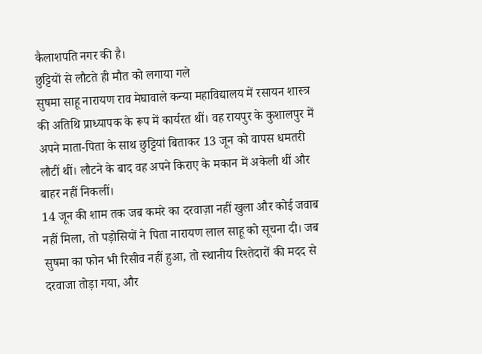कैलाशपति नगर की है।
छुट्टियों से लौटते ही मौत को लगाया गले
सुषमा साहू नारायण राव मेघावाले कन्या महाविद्यालय में रसायन शास्त्र की अतिथि प्राध्यापक के रूप में कार्यरत थीं। वह रायपुर के कुशालपुर में अपने माता-पिता के साथ छुट्टियां बिताकर 13 जून को वापस धमतरी लौटीं थीं। लौटने के बाद वह अपने किराए के मकान में अकेली थीं और बाहर नहीं निकलीं।
14 जून की शाम तक जब कमरे का दरवाज़ा नहीं खुला और कोई जवाब नहीं मिला, तो पड़ोसियों ने पिता नारायण लाल साहू को सूचना दी। जब सुषमा का फोन भी रिसीव नहीं हुआ, तो स्थानीय रिश्तेदारों की मदद से दरवाजा तोड़ा गया, और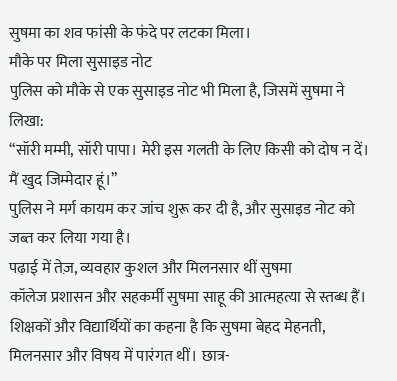सुषमा का शव फांसी के फंदे पर लटका मिला।
मौके पर मिला सुसाइड नोट
पुलिस को मौके से एक सुसाइड नोट भी मिला है, जिसमें सुषमा ने लिखा:
“सॉरी मम्मी, सॉरी पापा। मेरी इस गलती के लिए किसी को दोष न दें। मैं खुद जिम्मेदार हूं।”
पुलिस ने मर्ग कायम कर जांच शुरू कर दी है, और सुसाइड नोट को जब्त कर लिया गया है।
पढ़ाई में तेज़, व्यवहार कुशल और मिलनसार थीं सुषमा
कॉलेज प्रशासन और सहकर्मी सुषमा साहू की आत्महत्या से स्तब्ध हैं। शिक्षकों और विद्यार्थियों का कहना है कि सुषमा बेहद मेहनती, मिलनसार और विषय में पारंगत थीं। छात्र-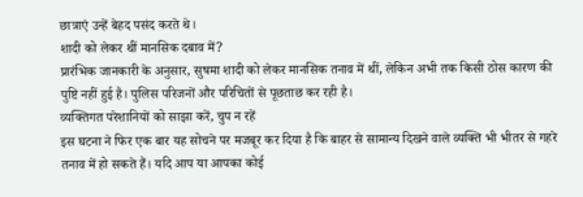छात्राएं उन्हें बेहद पसंद करते थे।
शादी को लेकर थीं मानसिक दबाव में?
प्रारंभिक जानकारी के अनुसार, सुषमा शादी को लेकर मानसिक तनाव में थीं, लेकिन अभी तक किसी ठोस कारण की पुष्टि नहीं हुई है। पुलिस परिजनों और परिचितों से पूछताछ कर रही है।
व्यक्तिगत परेशानियों को साझा करें, चुप न रहें
इस घटना ने फिर एक बार यह सोचने पर मजबूर कर दिया है कि बाहर से सामान्य दिखने वाले व्यक्ति भी भीतर से गहरे तनाव में हो सकते हैं। यदि आप या आपका कोई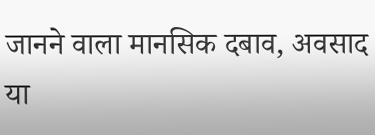जानने वाला मानसिक दबाव, अवसाद या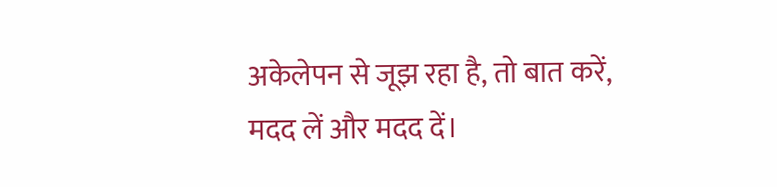अकेलेपन से जूझ रहा है, तो बात करें, मदद लें और मदद दें।